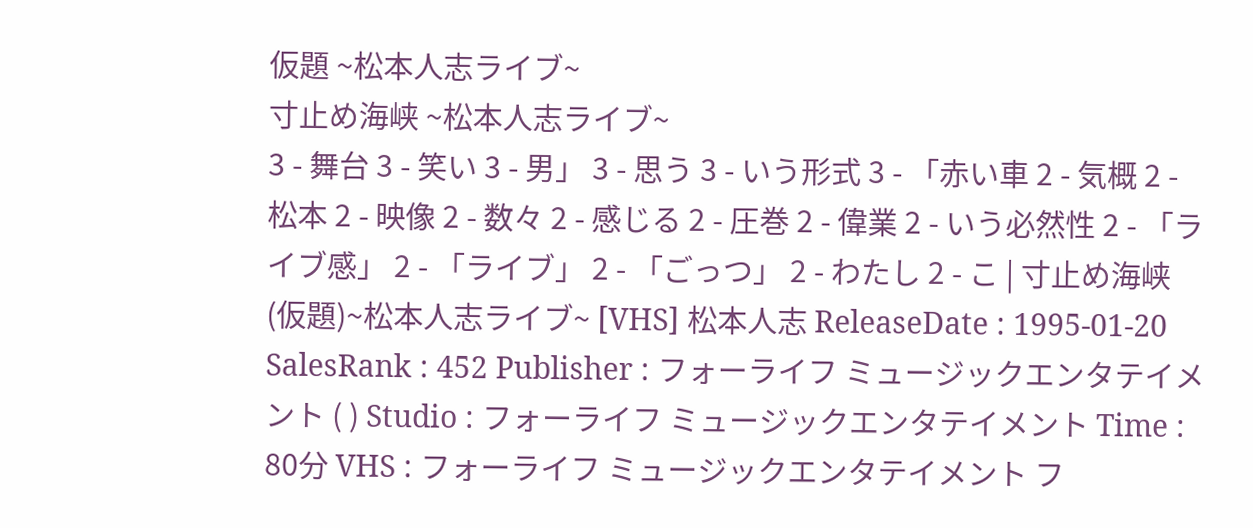仮題 ~松本人志ライブ~
寸止め海峡 ~松本人志ライブ~
3 - 舞台 3 - 笑い 3 - 男」 3 - 思う 3 - いう形式 3 - 「赤い車 2 - 気概 2 - 松本 2 - 映像 2 - 数々 2 - 感じる 2 - 圧巻 2 - 偉業 2 - いう必然性 2 - 「ライブ感」 2 - 「ライブ」 2 - 「ごっつ」 2 - わたし 2 - こ | 寸止め海峡(仮題)~松本人志ライブ~ [VHS] 松本人志 ReleaseDate : 1995-01-20 SalesRank : 452 Publisher : フォーライフ ミュージックエンタテイメント ( ) Studio : フォーライフ ミュージックエンタテイメント Time : 80分 VHS : フォーライフ ミュージックエンタテイメント フ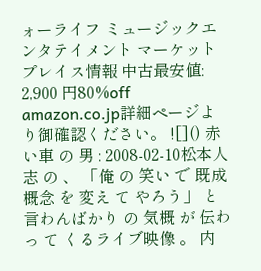ォーライフ ミュージックエンタテイメント マーケットプレイス情報 中古最安値: 2,900 円80%off amazon.co.jp詳細ページより御確認ください。 ![]() 赤い車 の 男 : 2008-02-10松本人志 の 、 「俺 の 笑い で 既成概念 を 変え て やろう」 と 言わんばかり の 気概 が 伝わっ て くるライブ映像 。 内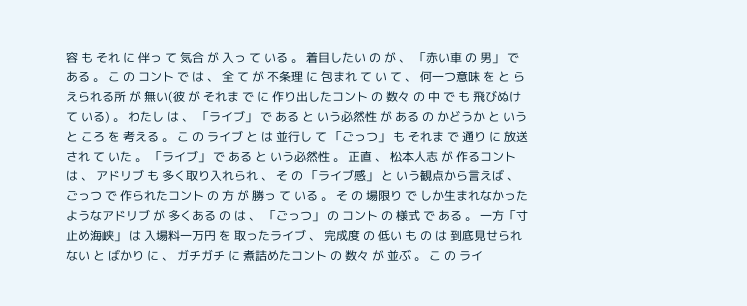容 も それ に 伴っ て 気合 が 入っ て いる 。 着目したい の が 、 「赤い車 の 男」 で ある 。 こ の コント で は 、 全 て が 不条理 に 包まれ て い て 、 何一つ意味 を と らえられる所 が 無い(彼 が それま で に 作り出したコント の 数々 の 中 で も 飛びぬけ て いる) 。 わたし は 、 「ライブ」 で ある と いう必然性 が ある の かどうか と いう と ころ を 考える 。 こ の ライブ と は 並行し て 「ごっつ」 も それま で 通り に 放送され て いた 。 「ライブ」 で ある と いう必然性 。 正直 、 松本人志 が 作るコント は 、 アドリブ も 多く取り入れられ 、 そ の 「ライブ感」 と いう観点から言えば 、 ごっつ で 作られたコント の 方 が 勝っ て いる 。 そ の 場限り で しか生まれなかったようなアドリブ が 多くある の は 、 「ごっつ」 の コント の 様式 で ある 。 一方「寸止め海峡」 は 入場料一万円 を 取ったライブ 、 完成度 の 低い も の は 到底見せられない と ばかり に 、 ガチガチ に 煮詰めたコント の 数々 が 並ぶ 。 こ の ライ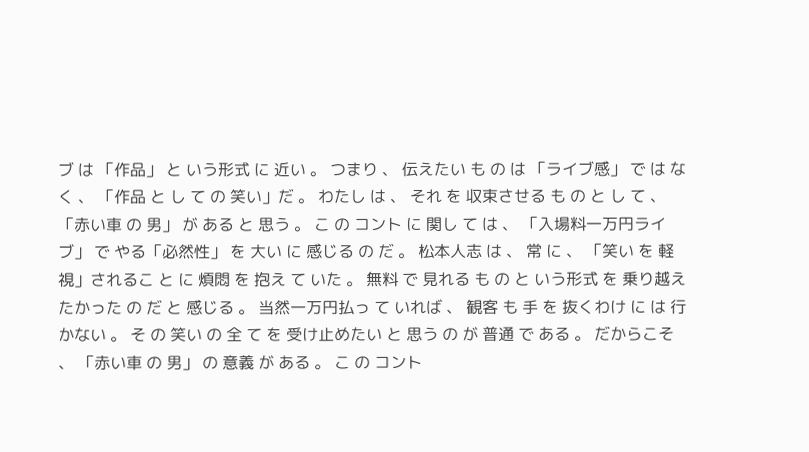ブ は 「作品」 と いう形式 に 近い 。 つまり 、 伝えたい も の は 「ライブ感」 で は なく 、 「作品 と し て の 笑い」だ 。 わたし は 、 それ を 収束させる も の と し て 、 「赤い車 の 男」 が ある と 思う 。 こ の コント に 関し て は 、 「入場料一万円ライブ」 で やる「必然性」 を 大い に 感じる の だ 。 松本人志 は 、 常 に 、 「笑い を 軽視」されるこ と に 煩悶 を 抱え て いた 。 無料 で 見れる も の と いう形式 を 乗り越えたかった の だ と 感じる 。 当然一万円払っ て いれば 、 観客 も 手 を 抜くわけ に は 行かない 。 そ の 笑い の 全 て を 受け止めたい と 思う の が 普通 で ある 。 だからこそ 、 「赤い車 の 男」 の 意義 が ある 。 こ の コント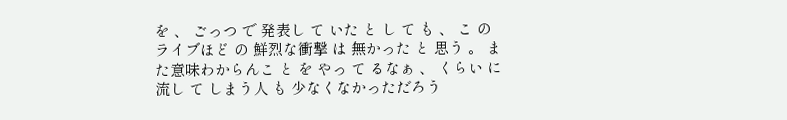を 、 ごっつ で 発表し て いた と し て も 、 こ の ライブほど の 鮮烈な衝撃 は 無かった と 思う 。 また意味わからんこ と を やっ て るなぁ 、 くらい に 流し て しまう人 も 少なくなかっただろう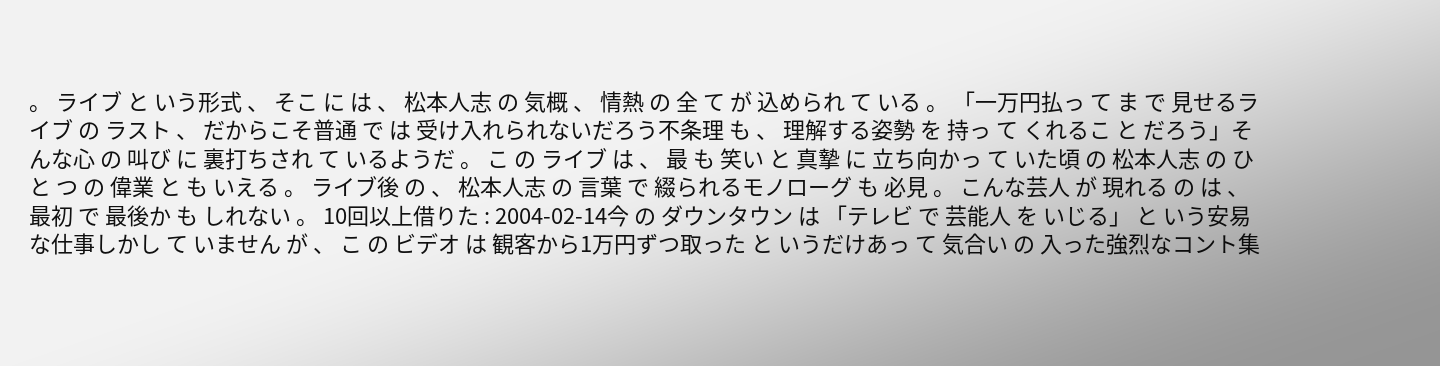。 ライブ と いう形式 、 そこ に は 、 松本人志 の 気概 、 情熱 の 全 て が 込められ て いる 。 「一万円払っ て ま で 見せるライブ の ラスト 、 だからこそ普通 で は 受け入れられないだろう不条理 も 、 理解する姿勢 を 持っ て くれるこ と だろう」そんな心 の 叫び に 裏打ちされ て いるようだ 。 こ の ライブ は 、 最 も 笑い と 真摯 に 立ち向かっ て いた頃 の 松本人志 の ひ と つ の 偉業 と も いえる 。 ライブ後 の 、 松本人志 の 言葉 で 綴られるモノローグ も 必見 。 こんな芸人 が 現れる の は 、 最初 で 最後か も しれない 。 10回以上借りた : 2004-02-14今 の ダウンタウン は 「テレビ で 芸能人 を いじる」 と いう安易な仕事しかし て いません が 、 こ の ビデオ は 観客から1万円ずつ取った と いうだけあっ て 気合い の 入った強烈なコント集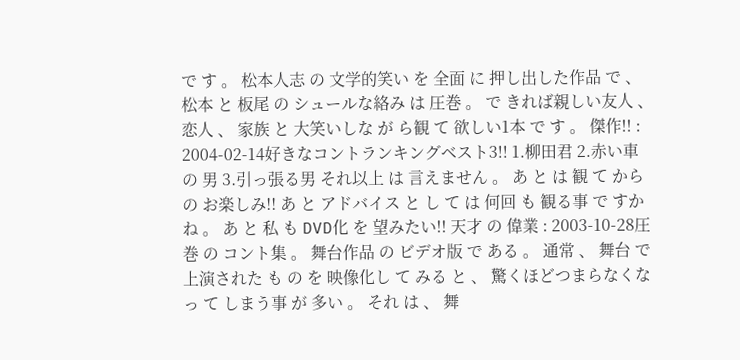で す 。 松本人志 の 文学的笑い を 全面 に 押し出した作品 で 、 松本 と 板尾 の シュールな絡み は 圧巻 。 で きれば親しい友人 、 恋人 、 家族 と 大笑いしな が ら観 て 欲しい1本 で す 。 傑作!! : 2004-02-14好きなコントランキングベスト3!! 1.柳田君 2.赤い車 の 男 3.引っ張る男 それ以上 は 言えません 。 あ と は 観 て から の お楽しみ!! あ と アドバイス と し て は 何回 も 観る事 で すかね 。 あ と 私 も DVD化 を 望みたい!! 天才 の 偉業 : 2003-10-28圧巻 の コント集 。 舞台作品 の ビデオ版 で ある 。 通常 、 舞台 で 上演された も の を 映像化し て みる と 、 驚くほどつまらなくなっ て しまう事 が 多い 。 それ は 、 舞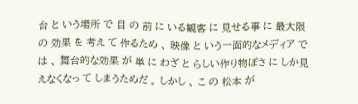台 と いう場所 で 目 の 前 に いる観客 に 見せる事 に 最大限 の 効果 を 考え て 作るため 、 映像 と いう一面的なメディア で は 、 舞台的な効果 が 単 に わざ と らしい作り物ぽさ に しか見えなくなっ て しまうためだ 。 しかし 、 こ の 松本 が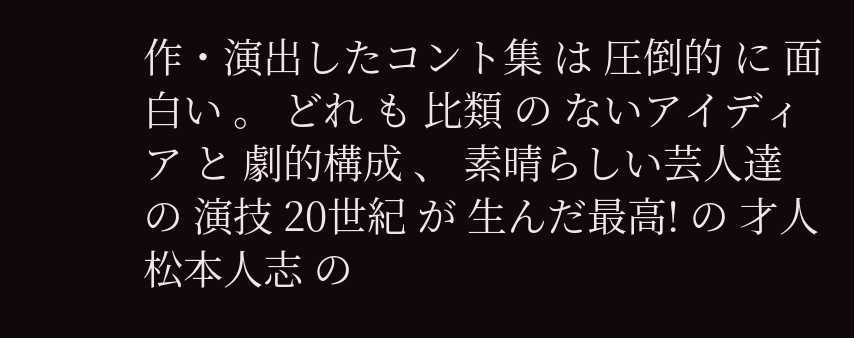作・演出したコント集 は 圧倒的 に 面白い 。 どれ も 比類 の ないアイディア と 劇的構成 、 素晴らしい芸人達 の 演技 20世紀 が 生んだ最高! の 才人松本人志 の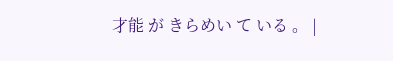才能 が きらめい て いる 。 |